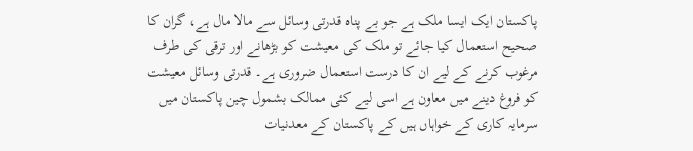پاکستان ایک ایسا ملک ہے جو بے پناہ قدرتی وسائل سے مالا مال ہے، گران کا صحیح استعمال کیا جائے تو ملک کی معیشت کو بڑھانے اور ترقی کی طرف مرغوب کرنے کے لیے ان کا درست استعمال ضروری ہے۔ قدرتی وسائل معیشت کو فروغ دینے میں معاون ہے اسی لیے کئی ممالک بشمول چین پاکستان میں سرمایہ کاری کے خواہاں ہیں کے پاکستان کے معدنیات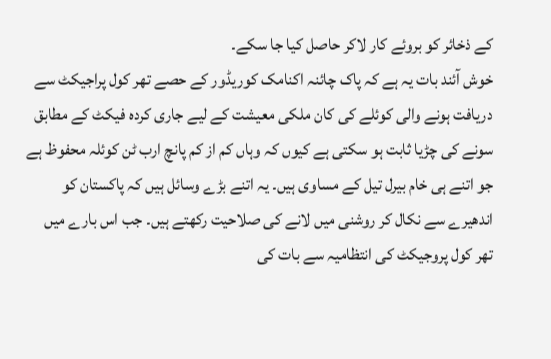کے ذخائر کو بروئے کار لاکر حاصل کیا جا سکے۔
خوش آئند بات یہ ہے کہ پاک چائنہ اکنامک کوریڈور کے حصے تھر کول پراجیکٹ سے دریافت ہونے والی کوئلے کی کان ملکی معیشت کے لیے جاری کردہ فیکٹ کے مطابق سونے کی چڑیا ثابت ہو سکتی ہے کیوں کہ وہاں کم از کم پانچ ارب ٹن کوئلہ محفوظ ہے جو اتنے ہی خام بیرل تیل کے مساوی ہیں۔ یہ اتنے بڑے وسائل ہیں کہ پاکستان کو اندھیرے سے نکال کر روشنی میں لانے کی صلاحیت رکھتے ہیں۔ جب اس بارے میں تھر کول پروجیکٹ کی انتظامیہ سے بات کی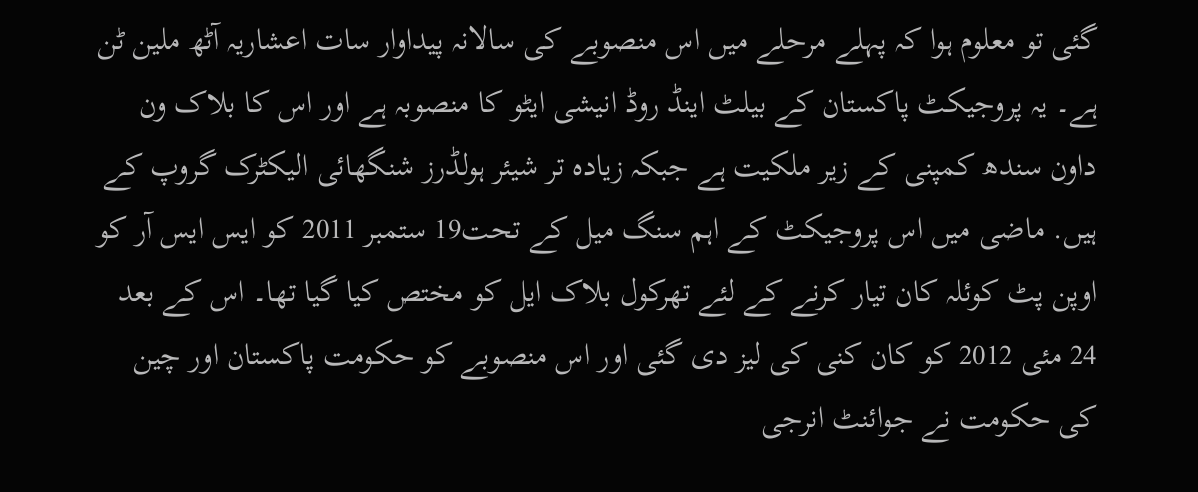گئی تو معلوم ہوا کہ پہلے مرحلے میں اس منصوبے کی سالانہ پیداوار سات اعشاریہ آٹھ ملین ٹن ہے۔ یہ پروجیکٹ پاکستان کے بیلٹ اینڈ روڈ انیشی ایٹو کا منصوبہ ہے اور اس کا بلاک ون داون سندھ کمپنی کے زیر ملکیت ہے جبکہ زیادہ تر شیئر ہولڈرز شنگھائی الیکٹرک گروپ کے ہیں. ماضی میں اس پروجیکٹ کے اہم سنگ میل کے تحت19 ستمبر 2011 کو ایس ایس آر کو اوپن پٹ کوئلہ کان تیار کرنے کے لئے تھرکول بلاک ایل کو مختص کیا گیا تھا۔ اس کے بعد 24 مئی 2012 کو کان کنی کی لیز دی گئی اور اس منصوبے کو حکومت پاکستان اور چین کی حکومت نے جوائنٹ انرجی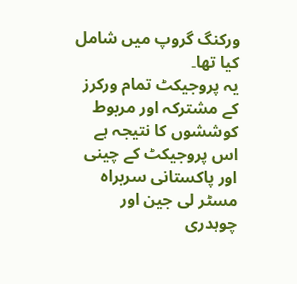ورکنگ گروپ میں شامل کیا تھا۔
یہ پروجیکٹ تمام ورکرز کے مشترکہ اور مربوط کوششوں کا نتیجہ ہے اس پروجیکٹ کے چینی اور پاکستانی سربراہ مسٹر لی جین اور چوہدری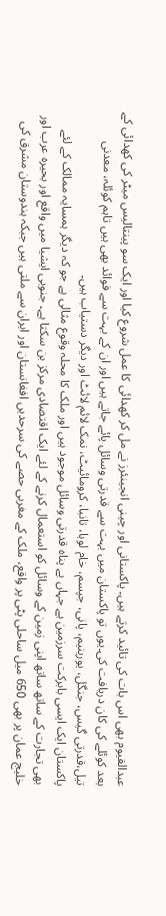عبدالقیوم بھی اس بات کی تائید کرتے ہیں۔ پاکستانی اور چینی انجینئرز نے مل کر کھدائی کا عمل شروع کیا اور ایک سو پینتالیس میٹر کی کھدائی کے بعد کوئلے کی کان دریافت کی۔یوں تو پاکستان میں بہت سے قدرتی وسائل پائے جاتے ہیں اور ان کے بہت سے فوائد بھی ہیں تاہم کوئلہ، معدنی تیل،قدرتی گیس، جنگل، یورینیم، پانی، جپسم، خام لوہا، تانبا، کرومائیٹ، نمک لائم لائٹ اور دیگر دستیاب ہیں۔
پاکستان ایک ایسی بابرکت سرزمین ہے جہاں بے پناہ قدرتی وسائل موجود ہیں اور ملک کا محلہ وقوع مثالی ہے جو کہ دیگر ہمسایہ ممالک کے لئے بھی تجارت کے ساتھ ساتھ اپنی زمین کے وسائل کو استعمال کرنے کے لئے ایک اقتصادی مرکز بن سکتا ہے۔ جنوبی ایشیا میں واقع اور بحیرہ عرب اور خلیج عمان پر بھی 650 میل ساحلی پٹی پر واقع، ملک کے مغربی حصے کی سرحدیں افغانستان اور ایران سے ملتی ہیں جبکہ ہندوستان مشرق کی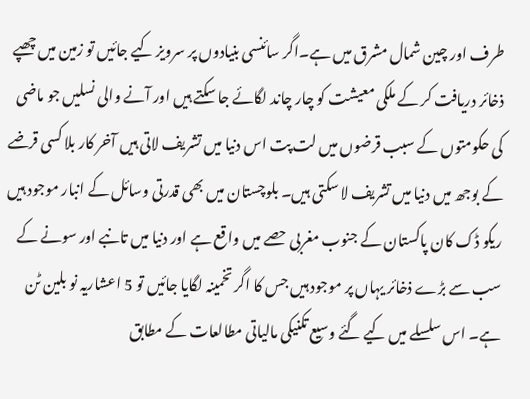طرف اور چین شمال مشرق میں ہے۔اگر سائنسی بنیادوں پر سرویز کیے جائیں تو زمین میں چھپے ذخائر دریافت کر کے ملکی معیشت کو چار چاند لگائے جا سکتے ہیں اور آنے والی نسلیں جو ماضی کی حکومتوں کے سبب قرضوں میں لت پت اس دنیا میں تشریف لاتی ہیں آخر کار بلا کسی قرضے کے بوجھ میں دنیا میں تشریف لا سکتی ہیں۔ بلوچستان میں بھی قدرتی وسائل کے انبار موجود ہیں ریکو ڈک کان پاکستان کے جنوب مغربی حصے میں واقع ہے اور دنیا میں تانبے اور سونے کے سب سے بڑے ذخائر یہاں پر موجود ہیں جس کا اگر تخمینہ لگایا جائیں تو 5 اعشاریہ نو بلین ٹن ہے۔ اس سلسلے میں کیے گئے وسیع تکنیکی مالیاتی مطالعات کے مطابق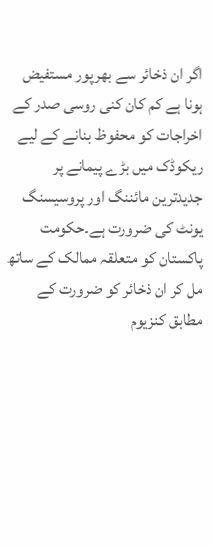اگر ان ذخائر سے بھرپور مستفیض ہونا ہے کم کان کنی روسی صدر کے اخراجات کو محفوظ بنانے کے لیے ریکوڈک میں بڑے پیمانے پر جدیدترین مائننگ اور پروسیسنگ یونٹ کی ضرورت ہے۔حکومت پاکستان کو متعلقہ ممالک کے ساتھ مل کر ان ذخائر کو ضرورت کے مطابق کنزیوم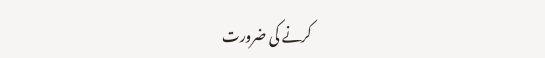کرنے کی ضرورت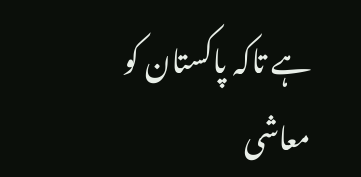ہے تاکہ پاکستان کو معاشی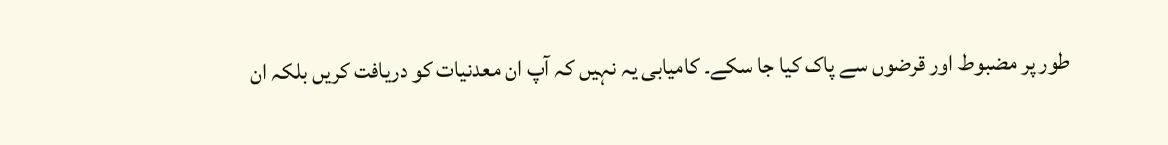طور پر مضبوط اور قرضوں سے پاک کیا جا سکے۔ کامیابی یہ نہیں کہ آپ ان معدنیات کو دریافت کریں بلکہ ان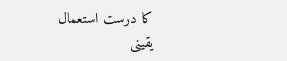کا درست استعمال یقینی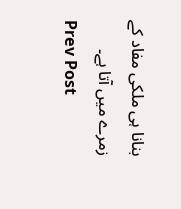بنانا ہی ملکی مفاد کے زمرے میں آتا ہے۔
Prev Post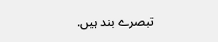تبصرے بند ہیں.